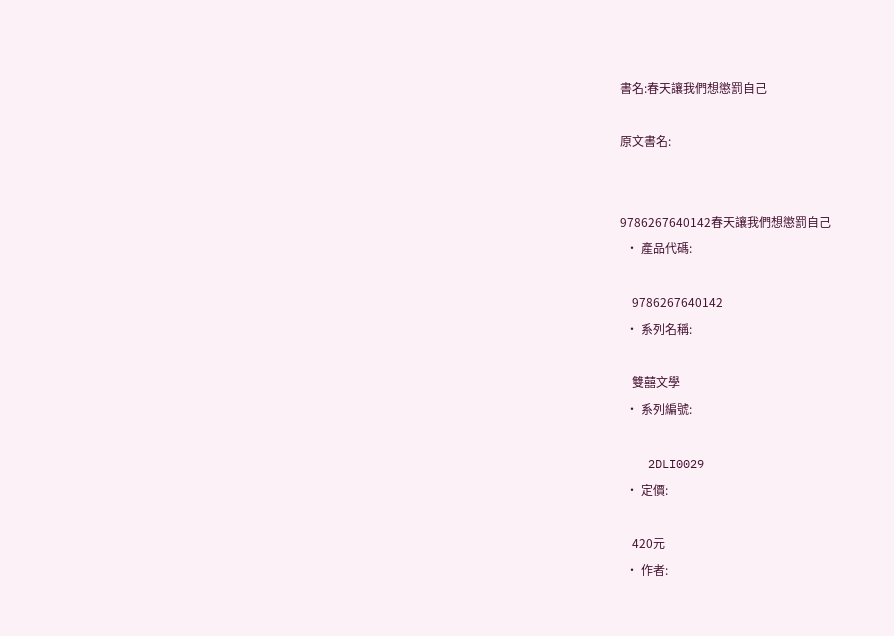書名:春天讓我們想懲罰自己

原文書名:


9786267640142春天讓我們想懲罰自己
  • 產品代碼:

    9786267640142
  • 系列名稱:

    雙囍文學
  • 系列編號:

    2DLI0029
  • 定價:

    420元
  • 作者: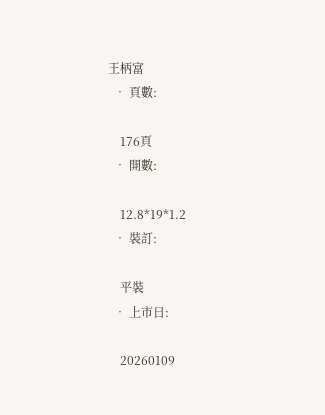王柄富
  • 頁數:

    176頁
  • 開數:

    12.8*19*1.2
  • 裝訂:

    平裝
  • 上市日:

    20260109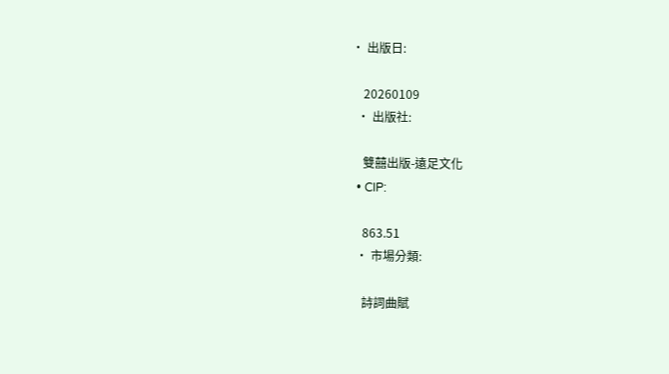• 出版日:

    20260109
  • 出版社:

    雙囍出版-遠足文化
  • CIP:

    863.51
  • 市場分類:

    詩詞曲賦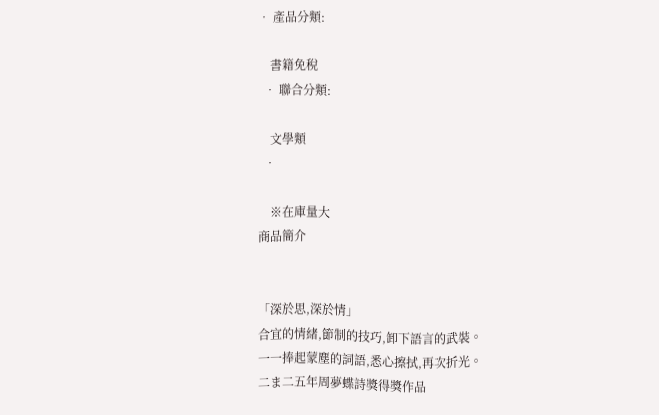• 產品分類:

    書籍免稅
  • 聯合分類:

    文學類
  •

    ※在庫量大
商品簡介


「深於思,深於情」
合宜的情緒,節制的技巧,卸下語言的武裝。
一一捧起蒙塵的詞語,悉心擦拭,再次折光。
二ま二五年周夢蝶詩獎得獎作品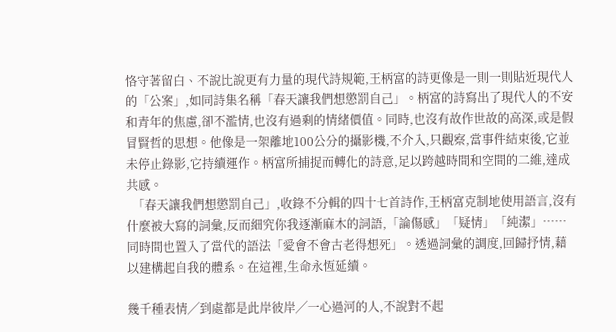恪守著留白、不說比說更有力量的現代詩規範,王柄富的詩更像是一則一則貼近現代人的「公案」,如同詩集名稱「春天讓我們想懲罰自己」。柄富的詩寫出了現代人的不安和青年的焦慮,卻不濫情,也沒有過剩的情緒價值。同時,也沒有故作世故的高深,或是假冒賢哲的思想。他像是一架離地100公分的攝影機,不介入,只觀察,當事件結束後,它並未停止錄影,它持續運作。柄富所捕捉而轉化的詩意,足以跨越時間和空間的二維,達成共感。
  「春天讓我們想懲罰自己」,收錄不分輯的四十七首詩作,王柄富克制地使用語言,沒有什麼被大寫的詞彙,反而細究你我逐漸麻木的詞語,「論傷感」「疑情」「純潔」……同時間也置入了當代的語法「愛會不會古老得想死」。透過詞彙的調度,回歸抒情,藉以建構起自我的體系。在這裡,生命永恆延續。

幾千種表情╱到處都是此岸彼岸╱一心過河的人,不說對不起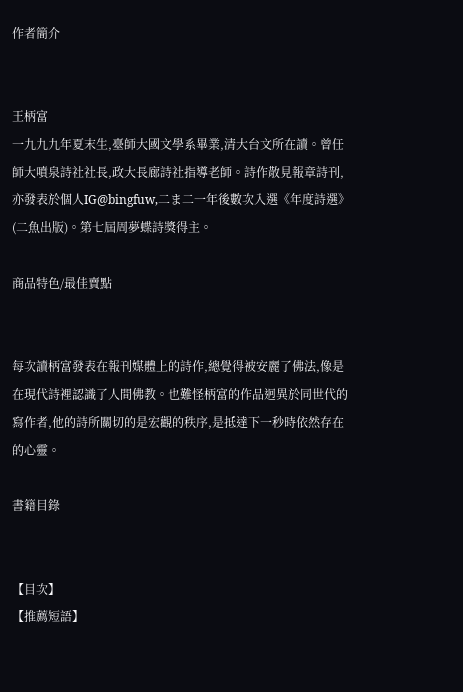作者簡介


王柄富
一九九九年夏末生,臺師大國文學系畢業,清大台文所在讀。曾任師大噴泉詩社社長,政大長廊詩社指導老師。詩作散見報章詩刊,亦發表於個人IG@bingfuw,二ま二一年後數次入選《年度詩選》(二魚出版)。第七屆周夢蝶詩獎得主。

商品特色/最佳賣點


每次讀柄富發表在報刊媒體上的詩作,總覺得被安麗了佛法,像是在現代詩裡認識了人間佛教。也難怪柄富的作品迥異於同世代的寫作者,他的詩所關切的是宏觀的秩序,是抵達下一秒時依然存在的心靈。

書籍目錄


【目次】
【推薦短語】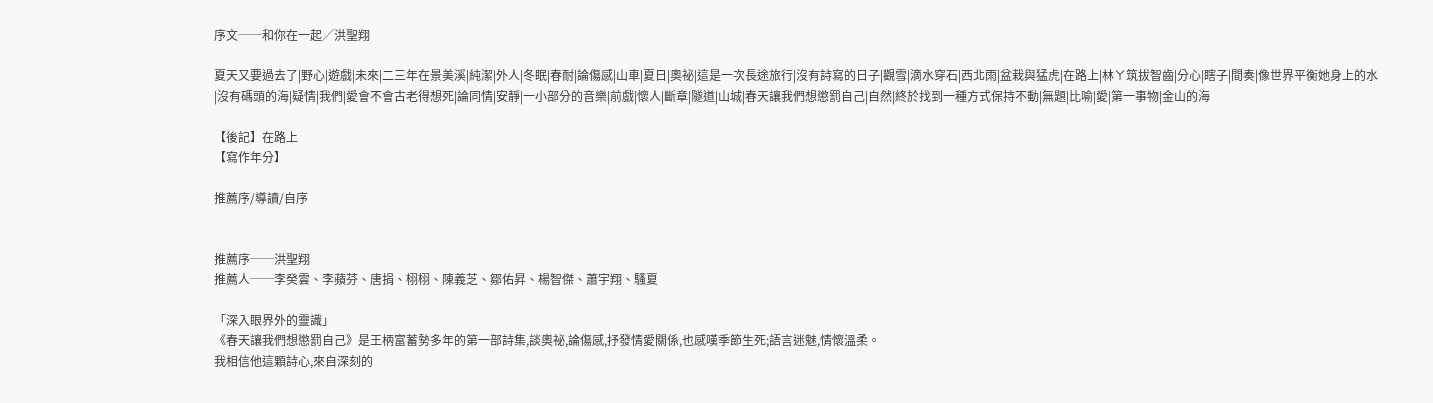序文──和你在一起╱洪聖翔

夏天又要過去了|野心|遊戲|未來|二三年在景美溪|純潔|外人|冬眠|春耐|論傷感|山車|夏日|奧祕|這是一次長途旅行|沒有詩寫的日子|觀雪|滴水穿石|西北雨|盆栽與猛虎|在路上|林ㄚ筑拔智齒|分心|瞎子|間奏|像世界平衡她身上的水|沒有碼頭的海|疑情|我們|愛會不會古老得想死|論同情|安靜|一小部分的音樂|前戲|懷人|斷章|隧道|山城|春天讓我們想懲罰自己|自然|終於找到一種方式保持不動|無題|比喻|愛|第一事物|金山的海

【後記】在路上
【寫作年分】

推薦序/導讀/自序


推薦序──洪聖翔
推薦人──李癸雲、李蘋芬、唐捐、栩栩、陳義芝、鄒佑昇、楊智傑、蕭宇翔、騷夏

「深入眼界外的靈識」
《春天讓我們想懲罰自己》是王柄富蓄勢多年的第一部詩集,談奧祕,論傷感,抒發情愛關係,也感嘆季節生死;語言迷魅,情懷溫柔。
我相信他這顆詩心,來自深刻的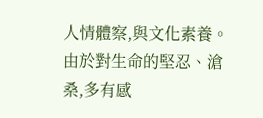人情體察,與文化素養。由於對生命的堅忍、滄桑,多有感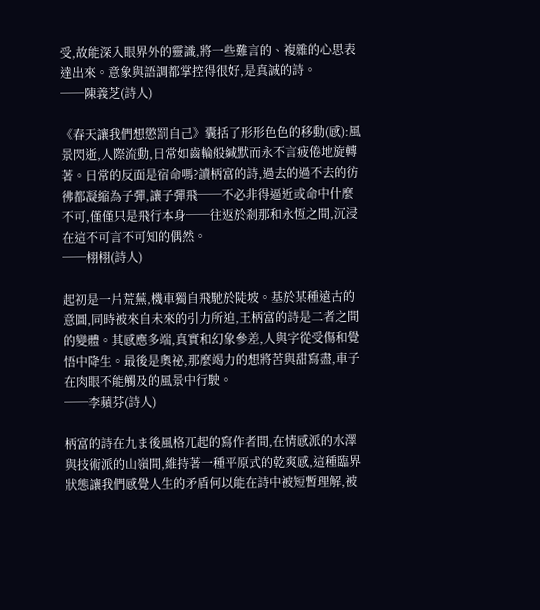受,故能深入眼界外的靈識,將一些難言的、複雜的心思表達出來。意象與語調都掌控得很好,是真誠的詩。
──陳義芝(詩人)

《春天讓我們想懲罰自己》囊括了形形色色的移動(感):風景閃逝,人際流動,日常如齒輪般緘默而永不言疲倦地旋轉著。日常的反面是宿命嗎?讀柄富的詩,過去的過不去的彷彿都凝縮為子彈,讓子彈飛──不必非得逼近或命中什麼不可,僅僅只是飛行本身──往返於剎那和永恆之間,沉浸在這不可言不可知的偶然。
──栩栩(詩人)

起初是一片荒蕪,機車獨自飛馳於陡坡。基於某種遠古的意圖,同時被來自未來的引力所迫,王柄富的詩是二者之間的變體。其感應多端,真實和幻象參差,人與字從受傷和覺悟中降生。最後是奧祕,那麼竭力的想將苦與甜寫盡,車子在肉眼不能觸及的風景中行駛。
──李蘋芬(詩人)

柄富的詩在九ま後風格兀起的寫作者間,在情感派的水澤與技術派的山嶺間,維持著一種平原式的乾爽感,這種臨界狀態讓我們感覺人生的矛盾何以能在詩中被短暫理解,被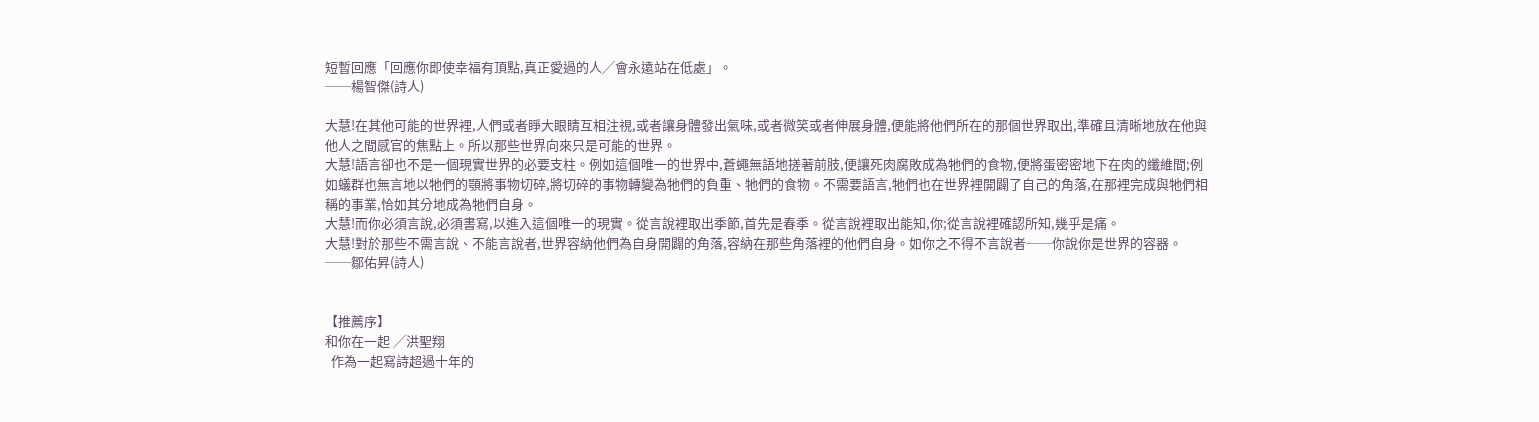短暫回應「回應你即使幸福有頂點,真正愛過的人╱會永遠站在低處」。
──楊智傑(詩人)

大慧!在其他可能的世界裡,人們或者睜大眼睛互相注視,或者讓身體發出氣味,或者微笑或者伸展身體,便能將他們所在的那個世界取出,準確且清晰地放在他與他人之間感官的焦點上。所以那些世界向來只是可能的世界。
大慧!語言卻也不是一個現實世界的必要支柱。例如這個唯一的世界中,蒼蠅無語地搓著前肢,便讓死肉腐敗成為牠們的食物,便將蛋密密地下在肉的纖維間;例如蟻群也無言地以牠們的顎將事物切碎,將切碎的事物轉變為牠們的負重、牠們的食物。不需要語言,牠們也在世界裡開闢了自己的角落,在那裡完成與牠們相稱的事業,恰如其分地成為牠們自身。
大慧!而你必須言說,必須書寫,以進入這個唯一的現實。從言說裡取出季節,首先是春季。從言說裡取出能知,你;從言說裡確認所知,幾乎是痛。
大慧!對於那些不需言說、不能言說者,世界容納他們為自身開闢的角落,容納在那些角落裡的他們自身。如你之不得不言說者──你說你是世界的容器。
──鄒佑昇(詩人)


【推薦序】
和你在一起 ╱洪聖翔
  作為一起寫詩超過十年的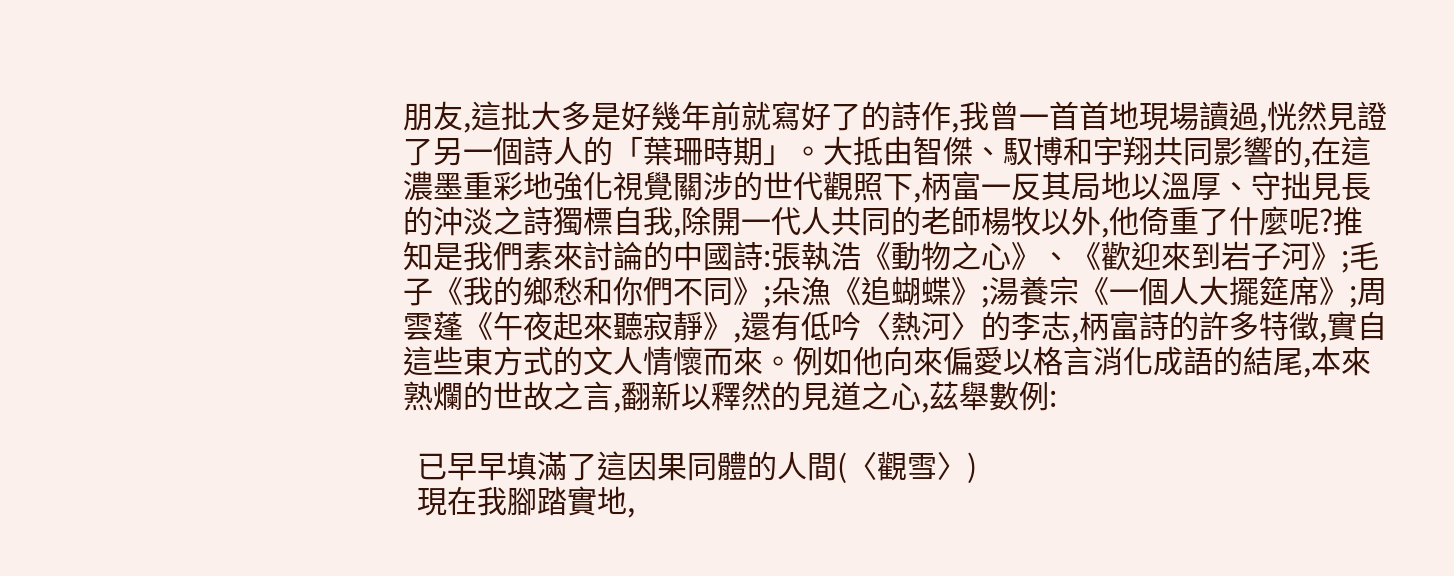朋友,這批大多是好幾年前就寫好了的詩作,我曾一首首地現場讀過,恍然見證了另一個詩人的「葉珊時期」。大抵由智傑、馭博和宇翔共同影響的,在這濃墨重彩地強化視覺關涉的世代觀照下,柄富一反其局地以溫厚、守拙見長的沖淡之詩獨標自我,除開一代人共同的老師楊牧以外,他倚重了什麼呢?推知是我們素來討論的中國詩:張執浩《動物之心》、《歡迎來到岩子河》;毛子《我的鄉愁和你們不同》;朵漁《追蝴蝶》;湯養宗《一個人大擺筵席》;周雲蓬《午夜起來聽寂靜》,還有低吟〈熱河〉的李志,柄富詩的許多特徵,實自這些東方式的文人情懷而來。例如他向來偏愛以格言消化成語的結尾,本來熟爛的世故之言,翻新以釋然的見道之心,茲舉數例:

  已早早填滿了這因果同體的人間(〈觀雪〉)
  現在我腳踏實地,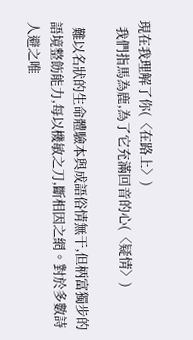現在我理解了你(〈在路上〉)
  我們指馬為鹿,為了它充滿回音的心(〈疑情〉)

  難以名狀的生命體驗本與成語俗情無干,但柄富獨步的語境整飭能力,每以機敏之刀,斷相因之網。對於多數詩人避之唯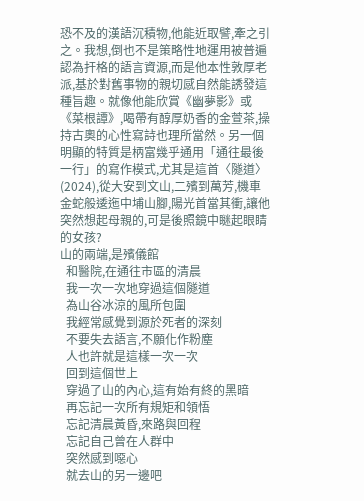恐不及的漢語沉積物,他能近取譬,牽之引之。我想,倒也不是策略性地運用被普遍認為扞格的語言資源,而是他本性敦厚老派,基於對舊事物的親切感自然能誘發這種旨趣。就像他能欣賞《幽夢影》或《菜根譚》,喝帶有醇厚奶香的金萱茶,操持古奧的心性寫詩也理所當然。另一個明顯的特質是柄富幾乎通用「通往最後一行」的寫作模式,尤其是這首〈隧道〉(2024),從大安到文山,二殯到萬芳,機車金蛇般逶迤中埔山腳,陽光首當其衝,讓他突然想起母親的,可是後照鏡中瞇起眼睛的女孩?
山的兩端,是殯儀館
  和醫院,在通往市區的清晨
  我一次一次地穿過這個隧道
  為山谷冰涼的風所包圍
  我經常感覺到源於死者的深刻
  不要失去語言,不願化作粉塵
  人也許就是這樣一次一次
  回到這個世上
  穿過了山的內心,這有始有終的黑暗
  再忘記一次所有規矩和領悟
  忘記清晨黃昏,來路與回程
  忘記自己曾在人群中
  突然感到噁心
  就去山的另一邊吧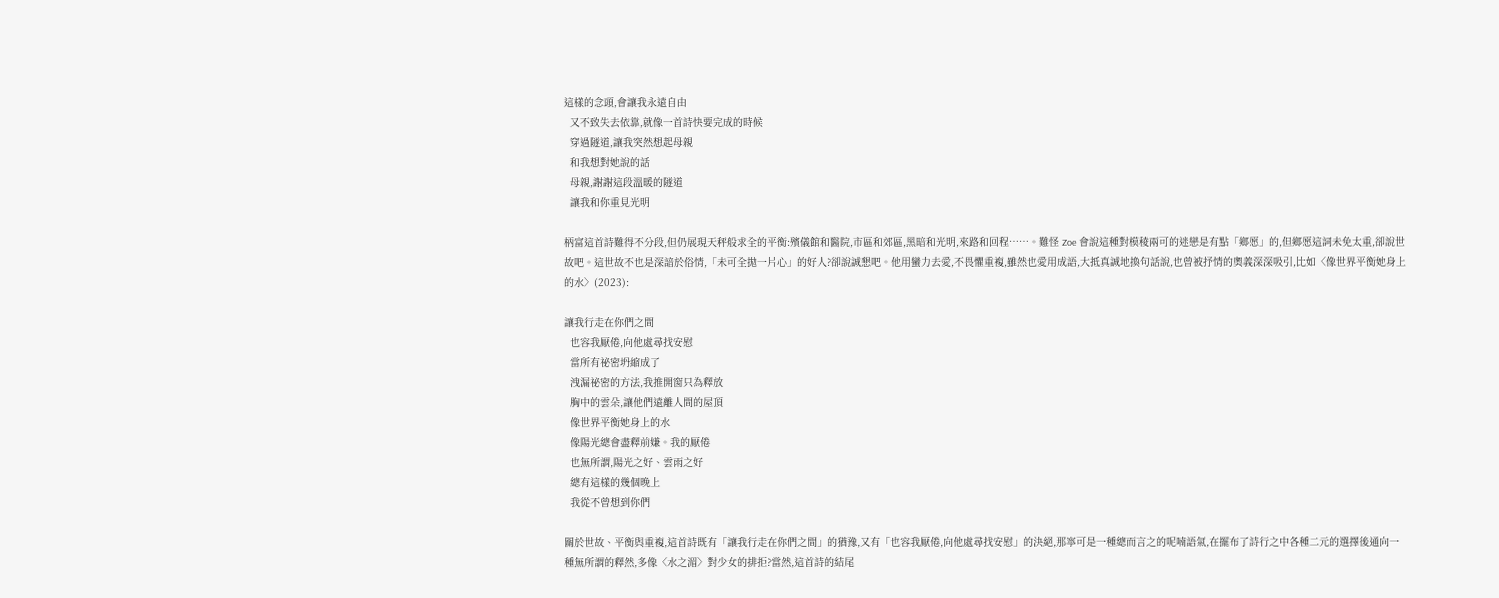這樣的念頭,會讓我永遠自由
  又不致失去依靠,就像一首詩快要完成的時候
  穿過隧道,讓我突然想起母親
  和我想對她說的話
  母親,謝謝這段溫暖的隧道
  讓我和你重見光明

柄富這首詩難得不分段,但仍展現天秤般求全的平衡:殯儀館和醫院,市區和郊區,黑暗和光明,來路和回程……。難怪 Zoe 會說這種對模稜兩可的迷戀是有點「鄉愿」的,但鄉愿這詞未免太重,卻說世故吧。這世故不也是深諳於俗情,「未可全拋一片心」的好人?卻說誠懇吧。他用蠻力去愛,不畏懼重複,雖然也愛用成語,大抵真誠地換句話說,也曾被抒情的奧義深深吸引,比如〈像世界平衡她身上的水〉(2023):

讓我行走在你們之間
  也容我厭倦,向他處尋找安慰
  當所有祕密坍縮成了
  洩漏祕密的方法,我推開窗只為釋放
  胸中的雲朵,讓他們遠離人間的屋頂
  像世界平衡她身上的水
  像陽光總會盡釋前嫌。我的厭倦
  也無所謂,陽光之好、雲雨之好
  總有這樣的幾個晚上
  我從不曾想到你們

關於世故、平衡與重複,這首詩既有「讓我行走在你們之間」的猶豫,又有「也容我厭倦,向他處尋找安慰」的決絕,那寧可是一種總而言之的呢喃語氣,在擺布了詩行之中各種二元的選擇後通向一種無所謂的釋然,多像〈水之湄〉對少女的排拒?當然,這首詩的結尾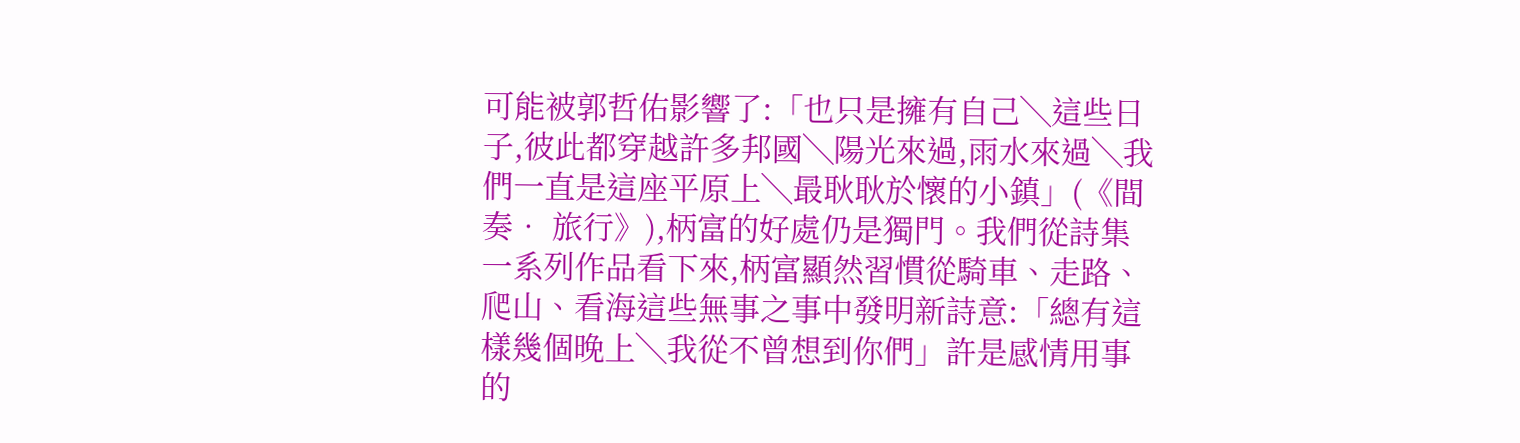可能被郭哲佑影響了:「也只是擁有自己╲這些日子,彼此都穿越許多邦國╲陽光來過,雨水來過╲我們一直是這座平原上╲最耿耿於懷的小鎮」(《間奏• 旅行》),柄富的好處仍是獨門。我們從詩集一系列作品看下來,柄富顯然習慣從騎車、走路、爬山、看海這些無事之事中發明新詩意:「總有這樣幾個晚上╲我從不曾想到你們」許是感情用事的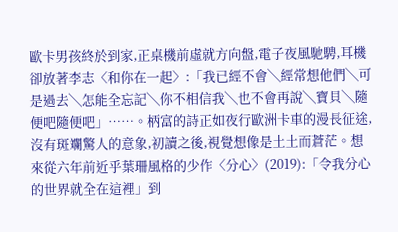歐卡男孩終於到家,正桌機前虛就方向盤,電子夜風馳騁,耳機卻放著李志〈和你在一起〉:「我已經不會╲經常想他們╲可是過去╲怎能全忘記╲你不相信我╲也不會再說╲寶貝╲隨便吧隨便吧」……。柄富的詩正如夜行歐洲卡車的漫長征途,沒有斑斕驚人的意象,初讀之後,視覺想像是土土而蒼茫。想來從六年前近乎葉珊風格的少作〈分心〉(2019):「令我分心的世界就全在這裡」到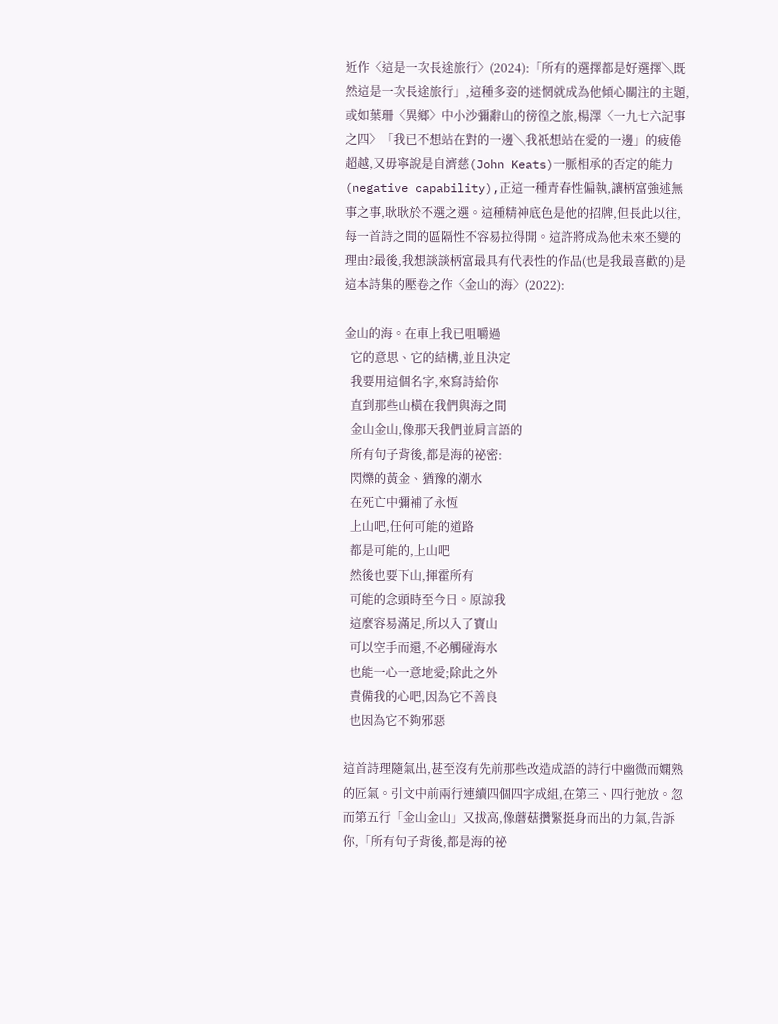近作〈這是一次長途旅行〉(2024):「所有的選擇都是好選擇╲既然這是一次長途旅行」,這種多姿的迷惘就成為他傾心關注的主題,或如葉珊〈異鄉〉中小沙彌辭山的徬徨之旅,楊澤〈一九七六記事之四〉「我已不想站在對的一邊╲我祇想站在愛的一邊」的疲倦超越,又毋寧說是自濟慈(John Keats)一脈相承的否定的能力(negative capability),正這一種青春性偏執,讓柄富強述無事之事,耿耿於不選之選。這種精神底色是他的招牌,但長此以往,每一首詩之間的區隔性不容易拉得開。這許將成為他未來丕變的理由?最後,我想談談柄富最具有代表性的作品(也是我最喜歡的)是這本詩集的壓卷之作〈金山的海〉(2022):

金山的海。在車上我已咀嚼過
  它的意思、它的結構,並且決定
  我要用這個名字,來寫詩給你
  直到那些山橫在我們與海之間
  金山金山,像那天我們並肩言語的
  所有句子背後,都是海的祕密:
  閃爍的黃金、猶豫的潮水
  在死亡中彌補了永恆
  上山吧,任何可能的道路
  都是可能的,上山吧
  然後也要下山,揮霍所有
  可能的念頭時至今日。原諒我
  這麼容易滿足,所以入了寶山
  可以空手而還,不必觸碰海水
  也能一心一意地愛;除此之外
  責備我的心吧,因為它不善良
  也因為它不夠邪惡

這首詩理隨氣出,甚至沒有先前那些改造成語的詩行中幽微而嫻熟的匠氣。引文中前兩行連續四個四字成組,在第三、四行弛放。忽而第五行「金山金山」又拔高,像蘑菇攢緊挺身而出的力氣,告訴你,「所有句子背後,都是海的祕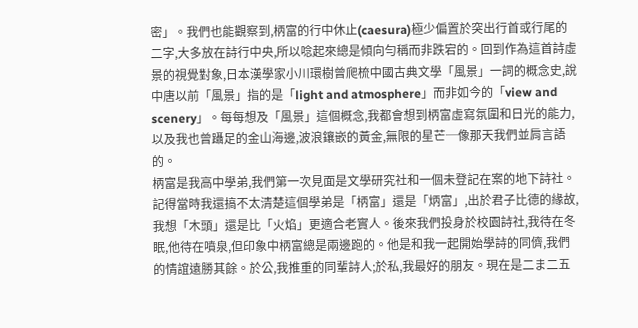密」。我們也能觀察到,柄富的行中休止(caesura)極少偏置於突出行首或行尾的二字,大多放在詩行中央,所以唸起來總是傾向勻稱而非跌宕的。回到作為這首詩虛景的視覺對象,日本漢學家小川環樹曾爬梳中國古典文學「風景」一詞的概念史,說中唐以前「風景」指的是「light and atmosphere」而非如今的「view and scenery」。每每想及「風景」這個概念,我都會想到柄富虛寫氛圍和日光的能力,以及我也曾躡足的金山海邊,波浪鑲嵌的黃金,無限的星芒─像那天我們並肩言語的。
柄富是我高中學弟,我們第一次見面是文學研究社和一個未登記在案的地下詩社。記得當時我還搞不太清楚這個學弟是「柄富」還是「炳富」,出於君子比德的緣故,我想「木頭」還是比「火焰」更適合老實人。後來我們投身於校園詩社,我待在冬眠,他待在噴泉,但印象中柄富總是兩邊跑的。他是和我一起開始學詩的同儕,我們的情誼遠勝其餘。於公,我推重的同輩詩人;於私,我最好的朋友。現在是二ま二五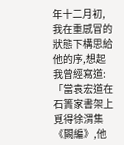年十二月初,我在重感冒的狀態下構思給他的序,想起我曾經寫道:「當袁宏道在石簣家書架上覓得徐渭集《闕編》,他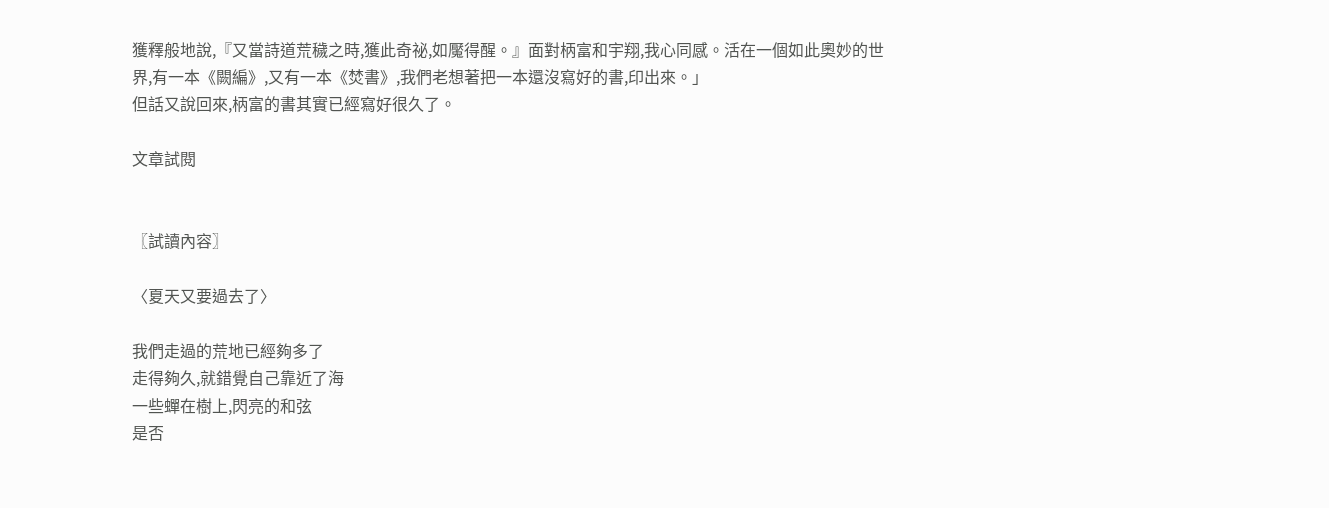獲釋般地說,『又當詩道荒穢之時,獲此奇祕,如魘得醒。』面對柄富和宇翔,我心同感。活在一個如此奧妙的世界,有一本《闕編》,又有一本《焚書》,我們老想著把一本還沒寫好的書,印出來。」
但話又說回來,柄富的書其實已經寫好很久了。

文章試閱


〖試讀內容〗

〈夏天又要過去了〉

我們走過的荒地已經夠多了
走得夠久,就錯覺自己靠近了海
一些蟬在樹上,閃亮的和弦
是否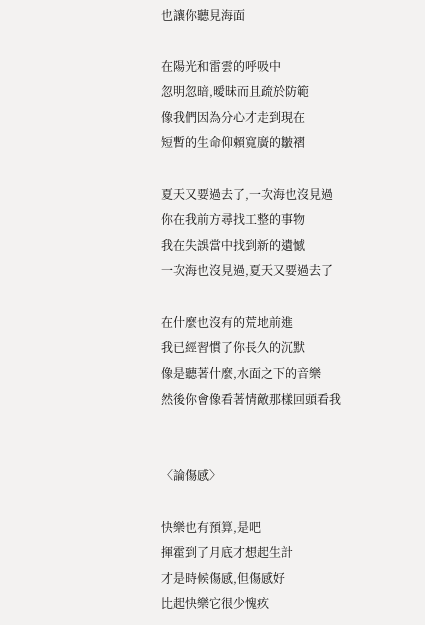也讓你聽見海面

在陽光和雷雲的呼吸中
忽明忽暗,曖昧而且疏於防範
像我們因為分心才走到現在
短暫的生命仰賴寬廣的皺褶

夏天又要過去了,一次海也沒見過
你在我前方尋找工整的事物
我在失誤當中找到新的遺憾
一次海也沒見過,夏天又要過去了

在什麼也沒有的荒地前進
我已經習慣了你長久的沉默
像是聽著什麼,水面之下的音樂
然後你會像看著情敵那樣回頭看我


〈論傷感〉

快樂也有預算,是吧
揮霍到了月底才想起生計
才是時候傷感,但傷感好
比起快樂它很少愧疚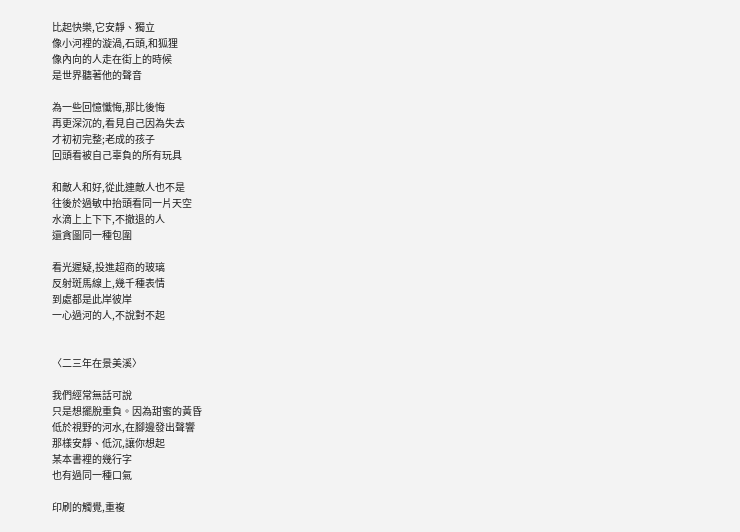比起快樂,它安靜、獨立
像小河裡的漩渦,石頭,和狐狸
像內向的人走在街上的時候
是世界聽著他的聲音

為一些回憶懺悔,那比後悔
再更深沉的,看見自己因為失去
才初初完整;老成的孩子
回頭看被自己辜負的所有玩具

和敵人和好,從此連敵人也不是
往後於過敏中抬頭看同一片天空
水滴上上下下,不撤退的人
還貪圖同一種包圍

看光遲疑,投進超商的玻璃
反射斑馬線上,幾千種表情
到處都是此岸彼岸
一心過河的人,不說對不起


〈二三年在景美溪〉

我們經常無話可說
只是想擺脫重負。因為甜蜜的黃昏
低於視野的河水,在腳邊發出聲響
那樣安靜、低沉,讓你想起
某本書裡的幾行字
也有過同一種口氣

印刷的觸覺,重複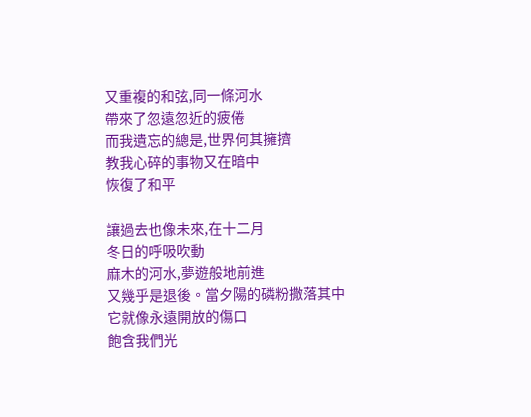又重複的和弦,同一條河水
帶來了忽遠忽近的疲倦
而我遺忘的總是,世界何其擁擠
教我心碎的事物又在暗中
恢復了和平

讓過去也像未來,在十二月
冬日的呼吸吹動
麻木的河水,夢遊般地前進
又幾乎是退後。當夕陽的磷粉撒落其中
它就像永遠開放的傷口
飽含我們光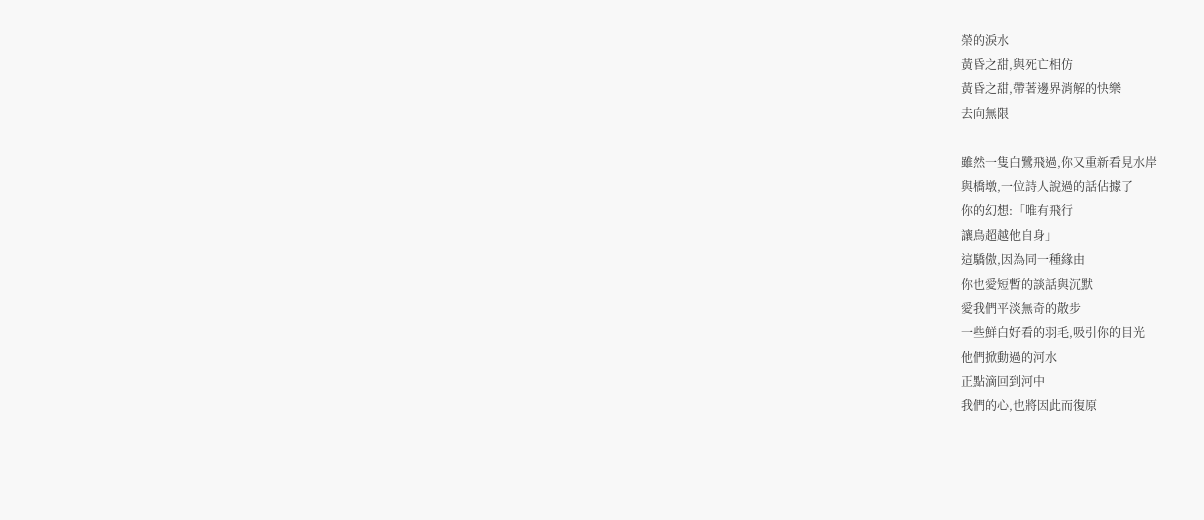榮的淚水
黃昏之甜,與死亡相仿
黃昏之甜,帶著邊界消解的快樂
去向無限

雖然一隻白鷺飛過,你又重新看見水岸
與橋墩,一位詩人說過的話佔據了
你的幻想:「唯有飛行
讓鳥超越他自身」
這驕傲,因為同一種緣由
你也愛短暫的談話與沉默
愛我們平淡無奇的散步
一些鮮白好看的羽毛,吸引你的目光
他們掀動過的河水
正點滴回到河中
我們的心,也將因此而復原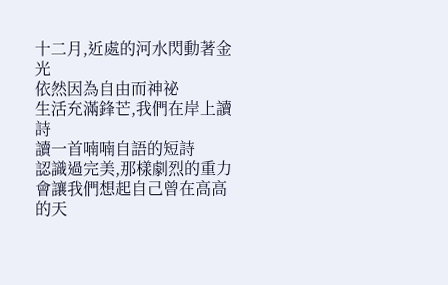十二月,近處的河水閃動著金光
依然因為自由而神祕
生活充滿鋒芒,我們在岸上讀詩
讀一首喃喃自語的短詩
認識過完美,那樣劇烈的重力
會讓我們想起自己曾在高高的天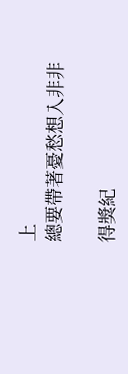上
總要帶著憂愁想入非非

得獎紀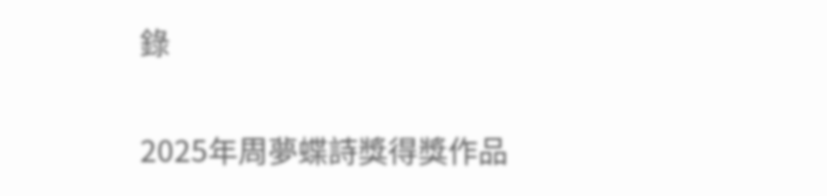錄


2025年周夢蝶詩獎得獎作品